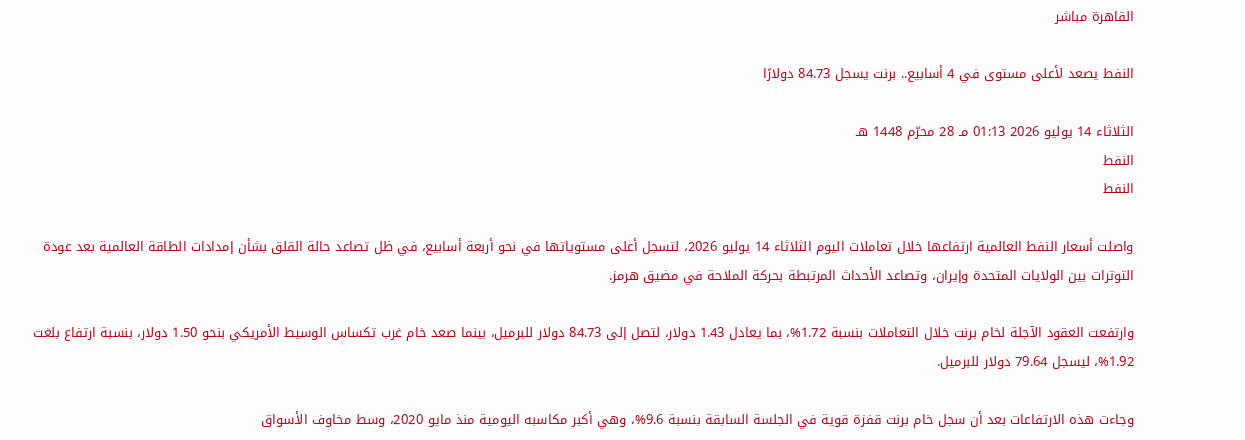القاهرة مباشر

النفط يصعد لأعلى مستوى في 4 أسابيع.. برنت يسجل 84.73 دولارًا

الثلاثاء 14 يوليو 2026 01:13 مـ 28 محرّم 1448 هـ
النفط
النفط

واصلت أسعار النفط العالمية ارتفاعها خلال تعاملات اليوم الثلاثاء 14 يوليو 2026، لتسجل أعلى مستوياتها في نحو أربعة أسابيع، في ظل تصاعد حالة القلق بشأن إمدادات الطاقة العالمية بعد عودة التوترات بين الولايات المتحدة وإيران، وتصاعد الأحداث المرتبطة بحركة الملاحة في مضيق هرمز.

وارتفعت العقود الآجلة لخام برنت خلال التعاملات بنسبة 1.72%، بما يعادل 1.43 دولار، لتصل إلى 84.73 دولار للبرميل، بينما صعد خام غرب تكساس الوسيط الأمريكي بنحو 1.50 دولار، بنسبة ارتفاع بلغت 1.92%، ليسجل 79.64 دولار للبرميل.

وجاءت هذه الارتفاعات بعد أن سجل خام برنت قفزة قوية في الجلسة السابقة بنسبة 9.6%، وهي أكبر مكاسبه اليومية منذ مايو 2020، وسط مخاوف الأسواق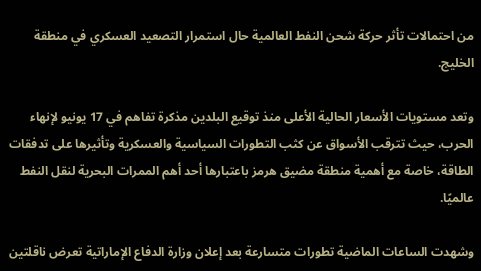من احتمالات تأثر حركة شحن النفط العالمية حال استمرار التصعيد العسكري في منطقة الخليج.

وتعد مستويات الأسعار الحالية الأعلى منذ توقيع البلدين مذكرة تفاهم في 17 يونيو لإنهاء الحرب، حيث تترقب الأسواق عن كثب التطورات السياسية والعسكرية وتأثيرها على تدفقات الطاقة، خاصة مع أهمية منطقة مضيق هرمز باعتبارها أحد أهم الممرات البحرية لنقل النفط عالميًا.

وشهدت الساعات الماضية تطورات متسارعة بعد إعلان وزارة الدفاع الإماراتية تعرض ناقلتين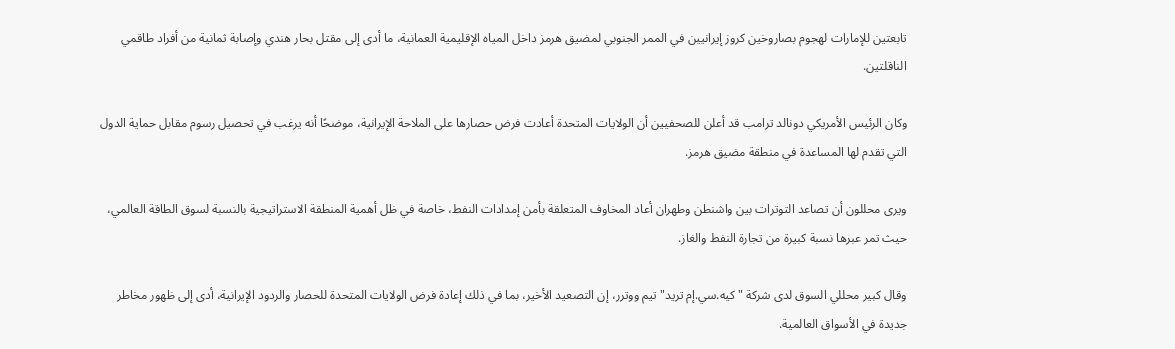تابعتين للإمارات لهجوم بصاروخين كروز إيرانيين في الممر الجنوبي لمضيق هرمز داخل المياه الإقليمية العمانية، ما أدى إلى مقتل بحار هندي وإصابة ثمانية من أفراد طاقمي الناقلتين.

وكان الرئيس الأمريكي دونالد ترامب قد أعلن للصحفيين أن الولايات المتحدة أعادت فرض حصارها على الملاحة الإيرانية، موضحًا أنه يرغب في تحصيل رسوم مقابل حماية الدول التي تقدم لها المساعدة في منطقة مضيق هرمز.

ويرى محللون أن تصاعد التوترات بين واشنطن وطهران أعاد المخاوف المتعلقة بأمن إمدادات النفط، خاصة في ظل أهمية المنطقة الاستراتيجية بالنسبة لسوق الطاقة العالمي، حيث تمر عبرها نسبة كبيرة من تجارة النفط والغاز.

وقال كبير محللي السوق لدى شركة "كيه.سي.إم تريد" تيم ووترر، إن التصعيد الأخير، بما في ذلك إعادة فرض الولايات المتحدة للحصار والردود الإيرانية، أدى إلى ظهور مخاطر جديدة في الأسواق العالمية.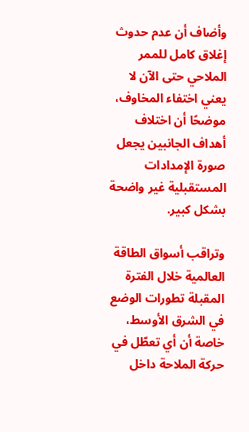وأضاف أن عدم حدوث إغلاق كامل للممر الملاحي حتى الآن لا يعني اختفاء المخاوف، موضحًا أن اختلاف أهداف الجانبين يجعل صورة الإمدادات المستقبلية غير واضحة بشكل كبير.

وتراقب أسواق الطاقة العالمية خلال الفترة المقبلة تطورات الوضع في الشرق الأوسط، خاصة أن أي تعطّل في حركة الملاحة داخل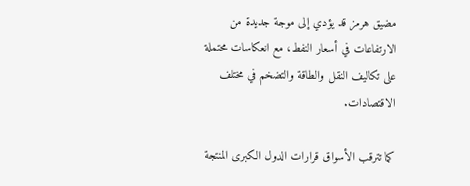مضيق هرمز قد يؤدي إلى موجة جديدة من الارتفاعات في أسعار النفط، مع انعكاسات محتملة على تكاليف النقل والطاقة والتضخم في مختلف الاقتصادات.

كما تترقب الأسواق قرارات الدول الكبرى المنتجة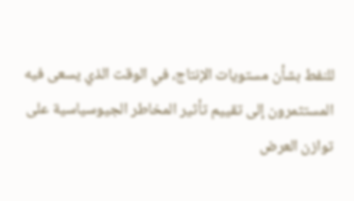للنفط بشأن مستويات الإنتاج، في الوقت الذي يسعى فيه المستثمرون إلى تقييم تأثير المخاطر الجيوسياسية على توازن العرض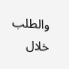والطلب خلال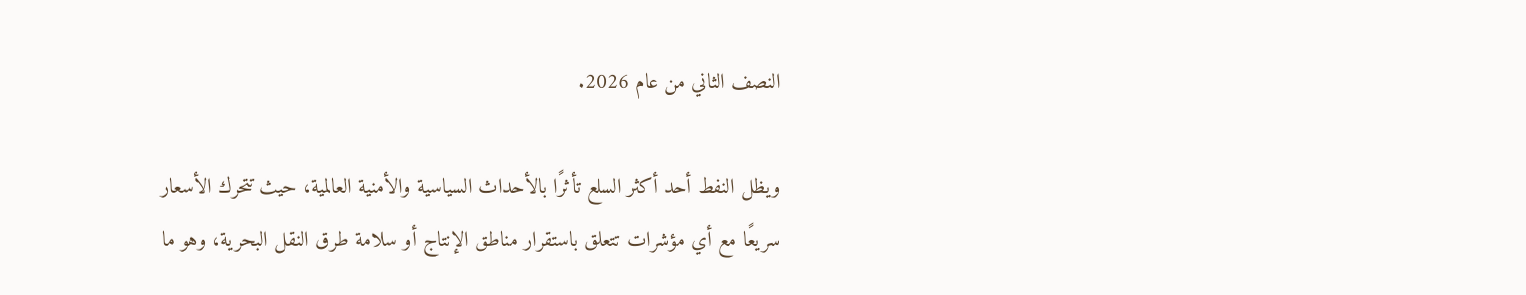النصف الثاني من عام 2026.

ويظل النفط أحد أكثر السلع تأثرًا بالأحداث السياسية والأمنية العالمية، حيث تتحرك الأسعار سريعًا مع أي مؤشرات تتعلق باستقرار مناطق الإنتاج أو سلامة طرق النقل البحرية، وهو ما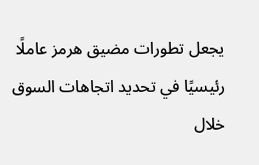يجعل تطورات مضيق هرمز عاملًا رئيسيًا في تحديد اتجاهات السوق خلال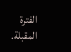الفترة المقبلة.